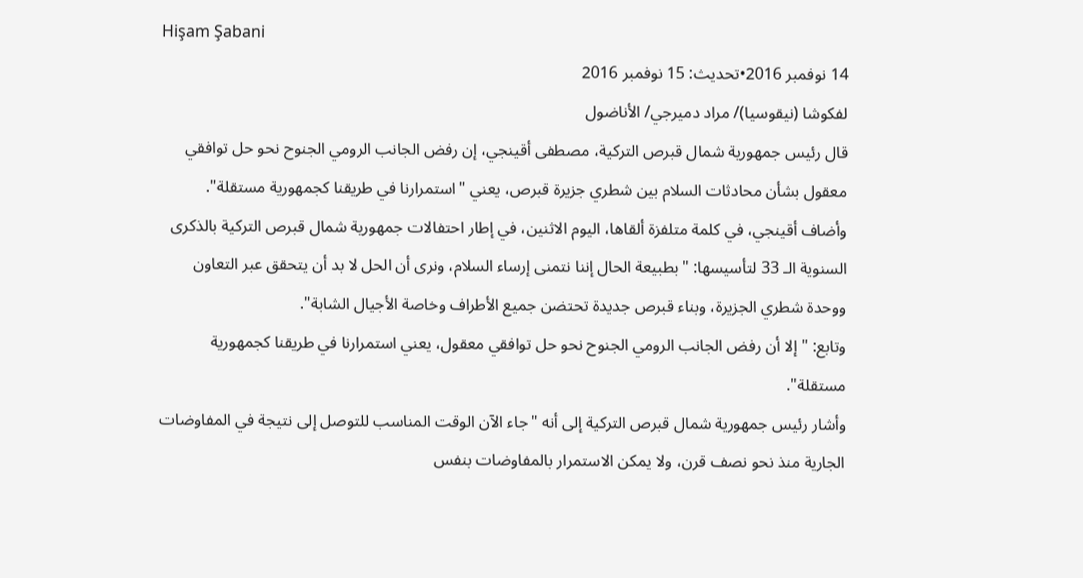Hişam Şabani
14 نوفمبر 2016•تحديث: 15 نوفمبر 2016
لفكوشا (نيقوسيا)/ مراد دميرجي/ الأناضول
قال رئيس جمهورية شمال قبرص التركية، مصطفى أقينجي، إن رفض الجانب الرومي الجنوح نحو حل توافقي معقول بشأن محادثات السلام بين شطري جزيرة قبرص، يعني "استمرارنا في طريقنا كجمهورية مستقلة".
وأضاف أقينجي، في كلمة متلفزة ألقاها، اليوم الاثنين، في إطار احتفالات جمهورية شمال قبرص التركية بالذكرى السنوية الـ 33 لتأسيسها: "بطبيعة الحال إننا نتمنى إرساء السلام، ونرى أن الحل لا بد أن يتحقق عبر التعاون ووحدة شطري الجزيرة، وبناء قبرص جديدة تحتضن جميع الأطراف وخاصة الأجيال الشابة".
وتابع: "إلا أن رفض الجانب الرومي الجنوح نحو حل توافقي معقول، يعني استمرارنا في طريقنا كجمهورية مستقلة".
وأشار رئيس جمهورية شمال قبرص التركية إلى أنه "جاء الآن الوقت المناسب للتوصل إلى نتيجة في المفاوضات الجارية منذ نحو نصف قرن، ولا يمكن الاستمرار بالمفاوضات بنفس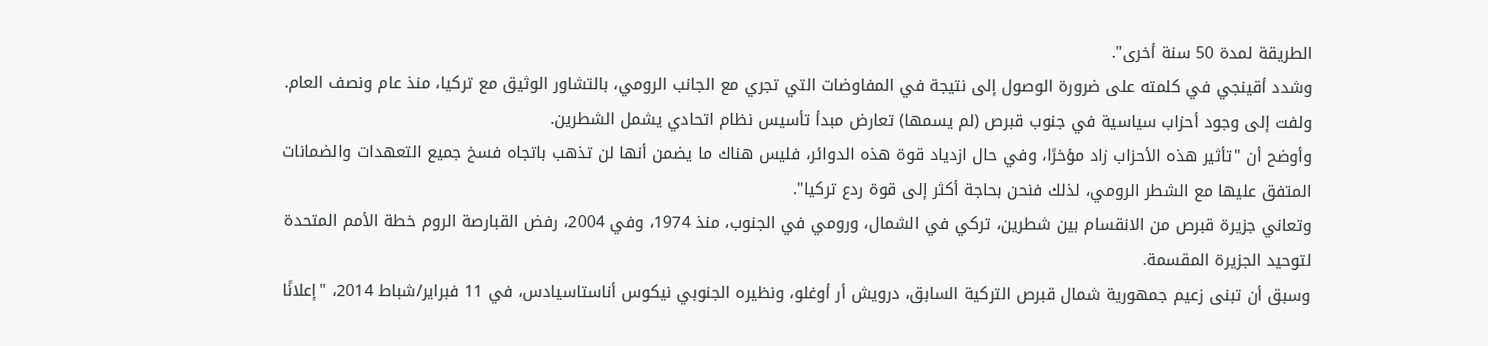الطريقة لمدة 50 سنة أخرى".
وشدد أقينجي في كلمته على ضرورة الوصول إلى نتيجة في المفاوضات التي تجري مع الجانب الرومي، بالتشاور الوثيق مع تركيا، منذ عام ونصف العام.
ولفت إلى وجود أحزاب سياسية في جنوب قبرص (لم يسمها) تعارض مبدأ تأسيس نظام اتحادي يشمل الشطرين.
وأوضح أن "تأثير هذه الأحزاب زاد مؤخرًا، وفي حال ازدياد قوة هذه الدوائر، فليس هناك ما يضمن أنها لن تذهب باتجاه فسخ جميع التعهدات والضمانات المتفق عليها مع الشطر الرومي، لذلك فنحن بحاجة أكثر إلى قوة ردع تركيا".
وتعاني جزيرة قبرص من الانقسام بين شطرين، تركي في الشمال، ورومي في الجنوب، منذ 1974، وفي 2004، رفض القبارصة الروم خطة الأمم المتحدة لتوحيد الجزيرة المقسمة.
وسبق أن تبنى زعيم جمهورية شمال قبرص التركية السابق، درويش أر أوغلو، ونظيره الجنوبي نيكوس أناستاسيادس، في 11 فبراير/شباط 2014، "إعلانًا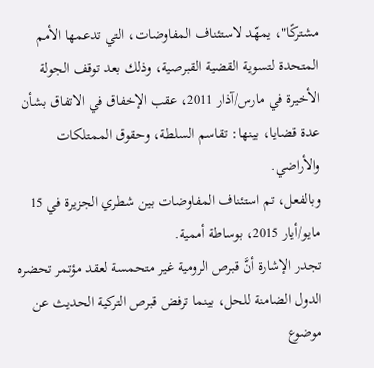مشتركًا"، يمهّد لاستئناف المفاوضات، التي تدعمها الأمم المتحدة لتسوية القضية القبرصية، وذلك بعد توقف الجولة الأخيرة في مارس/آذار 2011، عقب الإخفاق في الاتفاق بشأن عدة قضايا، بينها: تقاسم السلطة، وحقوق الممتلكات والأراضي.
وبالفعل، تم استئناف المفاوضات بين شطري الجزيرة في 15 مايو/أيار 2015، بوساطة أممية.
تجدر الإشارة أنَّ قبرص الرومية غير متحمسة لعقد مؤتمر تحضره الدول الضامنة للحل، بينما ترفض قبرص التركية الحديث عن موضوع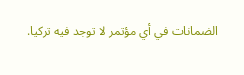الضمانات في أي مؤتمر لا توجد فيه تركيا.